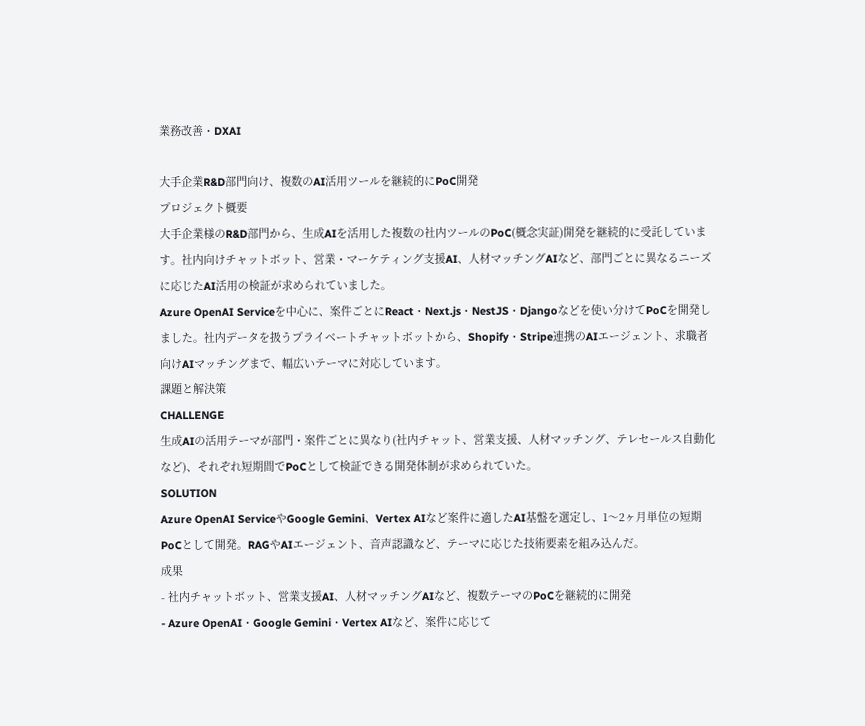業務改善・DXAI

大手企業R&D部門向け、複数のAI活用ツールを継続的にPoC開発
プロジェクト概要
大手企業様のR&D部門から、生成AIを活用した複数の社内ツールのPoC(概念実証)開発を継続的に受託しています。社内向けチャットボット、営業・マーケティング支援AI、人材マッチングAIなど、部門ごとに異なるニーズに応じたAI活用の検証が求められていました。
Azure OpenAI Serviceを中心に、案件ごとにReact・Next.js・NestJS・Djangoなどを使い分けてPoCを開発しました。社内データを扱うプライベートチャットボットから、Shopify・Stripe連携のAIエージェント、求職者向けAIマッチングまで、幅広いテーマに対応しています。
課題と解決策
CHALLENGE
生成AIの活用テーマが部門・案件ごとに異なり(社内チャット、営業支援、人材マッチング、テレセールス自動化など)、それぞれ短期間でPoCとして検証できる開発体制が求められていた。
SOLUTION
Azure OpenAI ServiceやGoogle Gemini、Vertex AIなど案件に適したAI基盤を選定し、1〜2ヶ月単位の短期PoCとして開発。RAGやAIエージェント、音声認識など、テーマに応じた技術要素を組み込んだ。
成果
- 社内チャットボット、営業支援AI、人材マッチングAIなど、複数テーマのPoCを継続的に開発
- Azure OpenAI・Google Gemini・Vertex AIなど、案件に応じて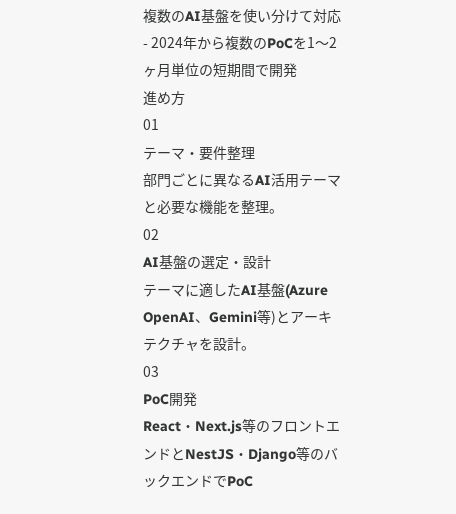複数のAI基盤を使い分けて対応
- 2024年から複数のPoCを1〜2ヶ月単位の短期間で開発
進め方
01
テーマ・要件整理
部門ごとに異なるAI活用テーマと必要な機能を整理。
02
AI基盤の選定・設計
テーマに適したAI基盤(Azure OpenAI、Gemini等)とアーキテクチャを設計。
03
PoC開発
React・Next.js等のフロントエンドとNestJS・Django等のバックエンドでPoC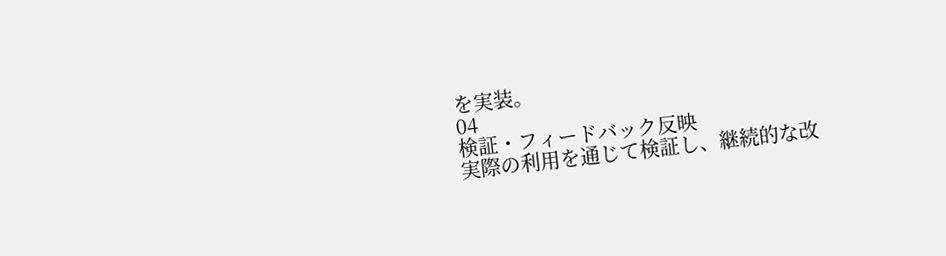を実装。
04
検証・フィードバック反映
実際の利用を通じて検証し、継続的な改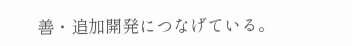善・追加開発につなげている。